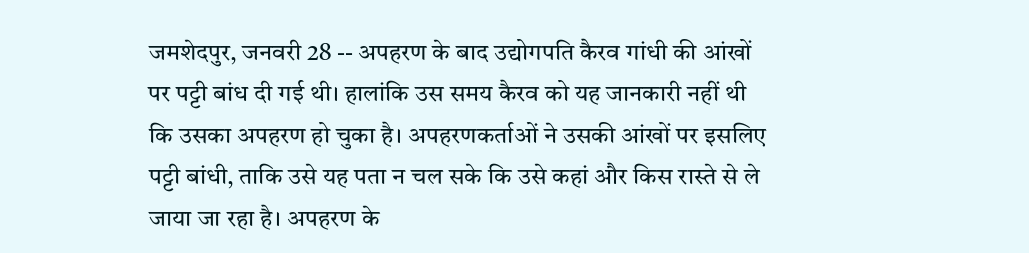जमशेदपुर, जनवरी 28 -- अपहरण के बाद उद्योगपति कैरव गांधी की आंखों पर पट्टी बांध दी गई थी। हालांकि उस समय कैरव को यह जानकारी नहीं थी कि उसका अपहरण हो चुका है। अपहरणकर्ताओं ने उसकी आंखों पर इसलिए पट्टी बांधी, ताकि उसे यह पता न चल सके कि उसे कहां और किस रास्ते से ले जाया जा रहा है। अपहरण के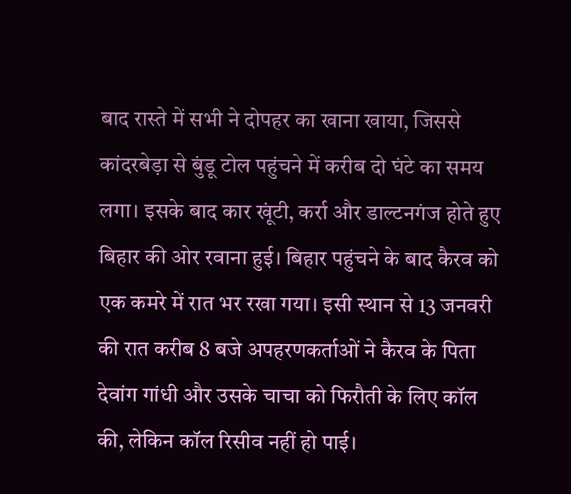बाद रास्ते में सभी ने दोपहर का खाना खाया, जिससे कांदरबेड़ा से बुंडू टोल पहुंचने में करीब दो घंटे का समय लगा। इसके बाद कार खूंटी, कर्रा और डाल्टनगंज होते हुए बिहार की ओर रवाना हुई। बिहार पहुंचने के बाद कैरव को एक कमरे में रात भर रखा गया। इसी स्थान से 13 जनवरी की रात करीब 8 बजे अपहरणकर्ताओं ने कैरव के पिता देवांग गांधी और उसके चाचा को फिरौती के लिए कॉल की, लेकिन कॉल रिसीव नहीं हो पाई।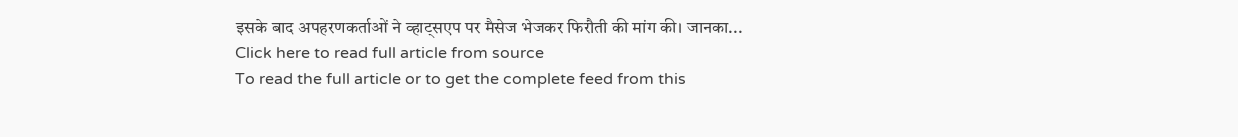इसके बाद अपहरणकर्ताओं ने व्हाट्सएप पर मैसेज भेजकर फिरौती की मांग की। जानका...
Click here to read full article from source
To read the full article or to get the complete feed from this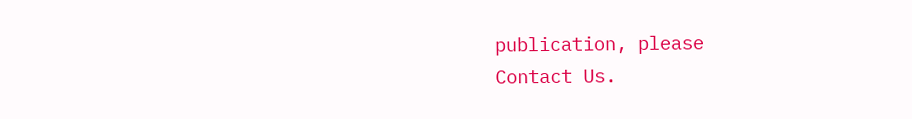publication, please
Contact Us.